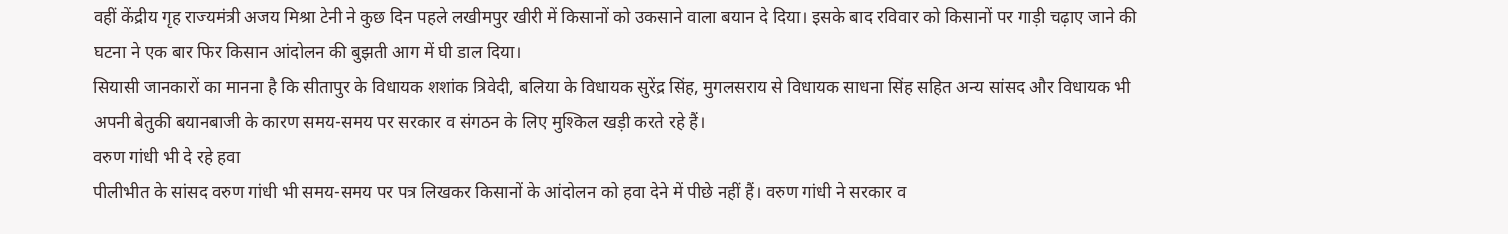वहीं केंद्रीय गृह राज्यमंत्री अजय मिश्रा टेनी ने कुछ दिन पहले लखीमपुर खीरी में किसानों को उकसाने वाला बयान दे दिया। इसके बाद रविवार को किसानों पर गाड़ी चढ़ाए जाने की घटना ने एक बार फिर किसान आंदोलन की बुझती आग में घी डाल दिया।
सियासी जानकारों का मानना है कि सीतापुर के विधायक शशांक त्रिवेदी, बलिया के विधायक सुरेंद्र सिंह, मुगलसराय से विधायक साधना सिंह सहित अन्य सांसद और विधायक भी अपनी बेतुकी बयानबाजी के कारण समय-समय पर सरकार व संगठन के लिए मुश्किल खड़ी करते रहे हैं।
वरुण गांधी भी दे रहे हवा
पीलीभीत के सांसद वरुण गांधी भी समय-समय पर पत्र लिखकर किसानों के आंदोलन को हवा देने में पीछे नहीं हैं। वरुण गांधी ने सरकार व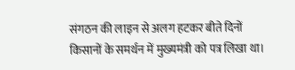संगठन की लाइन से अलग हटकर बीते दिनों किसानों के समर्थन में मुख्यमंत्री को पत्र लिखा था।